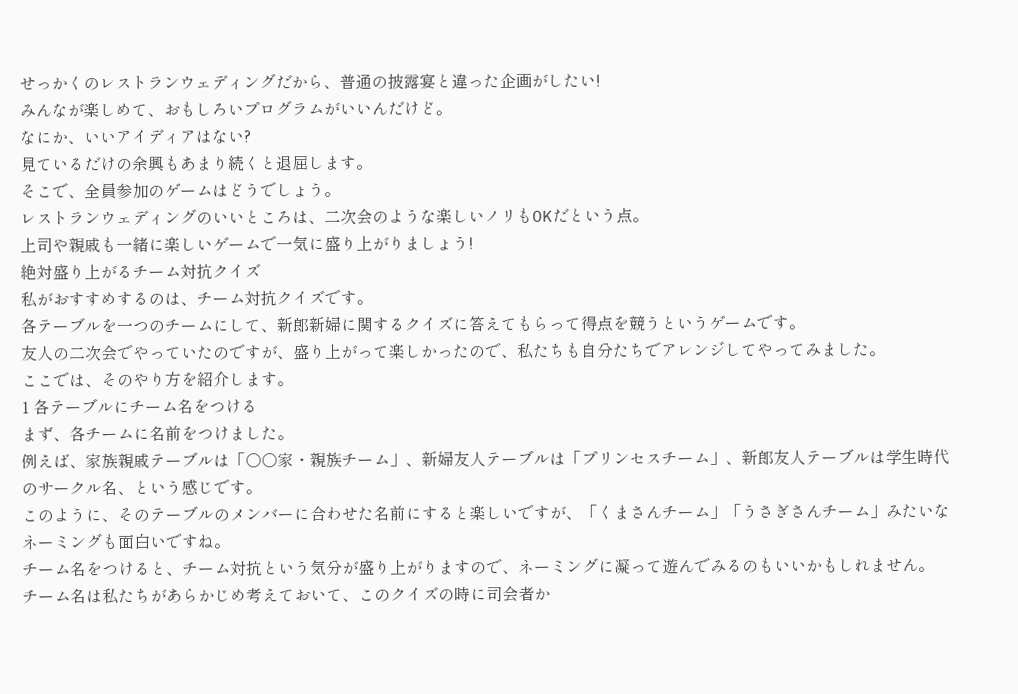せっかくのレストランウェディングだから、普通の披露宴と違った企画がしたい!
みんなが楽しめて、おもしろいプログラムがいいんだけど。
なにか、いいアイディアはない?
見ているだけの余興もあまり続くと退屈します。
そこで、全員参加のゲームはどうでしょう。
レストランウェディングのいいところは、二次会のような楽しいノリもOKだという点。
上司や親戚も一緒に楽しいゲームで一気に盛り上がりましょう!
絶対盛り上がるチーム対抗クイズ
私がおすすめするのは、チーム対抗クイズです。
各テーブルを一つのチームにして、新郎新婦に関するクイズに答えてもらって得点を競うというゲームです。
友人の二次会でやっていたのですが、盛り上がって楽しかったので、私たちも自分たちでアレンジしてやってみました。
ここでは、そのやり方を紹介します。
1 各テーブルにチーム名をつける
まず、各チームに名前をつけました。
例えば、家族親戚テーブルは「○○家・親族チーム」、新婦友人テーブルは「プリンセスチーム」、新郎友人テーブルは学生時代のサークル名、という感じです。
このように、そのテーブルのメンバーに合わせた名前にすると楽しいですが、「くまさんチーム」「うさぎさんチーム」みたいなネーミングも面白いですね。
チーム名をつけると、チーム対抗という気分が盛り上がりますので、ネーミングに凝って遊んでみるのもいいかもしれません。
チーム名は私たちがあらかじめ考えておいて、このクイズの時に司会者か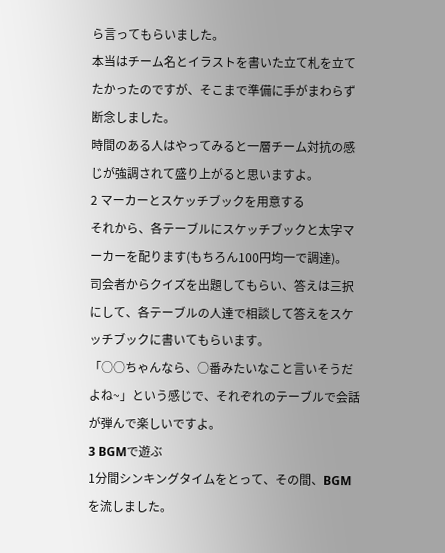ら言ってもらいました。
本当はチーム名とイラストを書いた立て札を立てたかったのですが、そこまで準備に手がまわらず断念しました。
時間のある人はやってみると一層チーム対抗の感じが強調されて盛り上がると思いますよ。
2 マーカーとスケッチブックを用意する
それから、各テーブルにスケッチブックと太字マーカーを配ります(もちろん100円均一で調達)。
司会者からクイズを出題してもらい、答えは三択にして、各テーブルの人達で相談して答えをスケッチブックに書いてもらいます。
「○○ちゃんなら、○番みたいなこと言いそうだよね~」という感じで、それぞれのテーブルで会話が弾んで楽しいですよ。
3 BGMで遊ぶ
1分間シンキングタイムをとって、その間、BGMを流しました。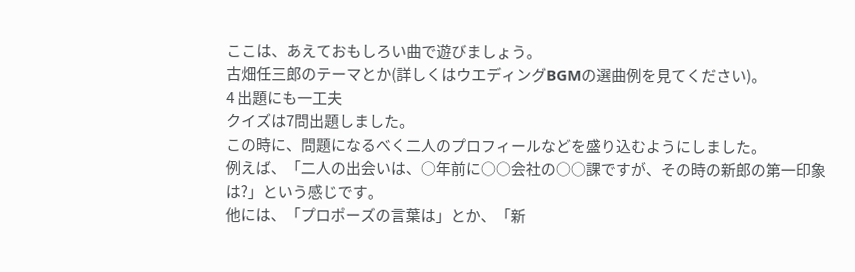ここは、あえておもしろい曲で遊びましょう。
古畑任三郎のテーマとか(詳しくはウエディングBGMの選曲例を見てください)。
4 出題にも一工夫
クイズは7問出題しました。
この時に、問題になるべく二人のプロフィールなどを盛り込むようにしました。
例えば、「二人の出会いは、○年前に○○会社の○○課ですが、その時の新郎の第一印象は?」という感じです。
他には、「プロポーズの言葉は」とか、「新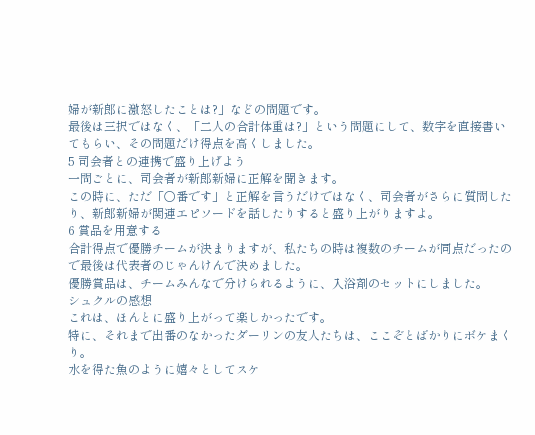婦が新郎に激怒したことは?」などの問題です。
最後は三択ではなく、「二人の合計体重は?」という問題にして、数字を直接書いてもらい、その問題だけ得点を高くしました。
5 司会者との連携で盛り上げよう
一問ごとに、司会者が新郎新婦に正解を聞きます。
この時に、ただ「○番です」と正解を言うだけではなく、司会者がさらに質問したり、新郎新婦が関連エピソードを話したりすると盛り上がりますよ。
6 賞品を用意する
合計得点で優勝チームが決まりますが、私たちの時は複数のチームが同点だったので最後は代表者のじゃんけんで決めました。
優勝賞品は、チームみんなで分けられるように、入浴剤のセットにしました。
シュクルの感想
これは、ほんとに盛り上がって楽しかったです。
特に、それまで出番のなかったダーリンの友人たちは、ここぞとばかりにボケまくり。
水を得た魚のように嬉々としてスケ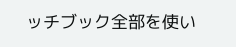ッチブック全部を使い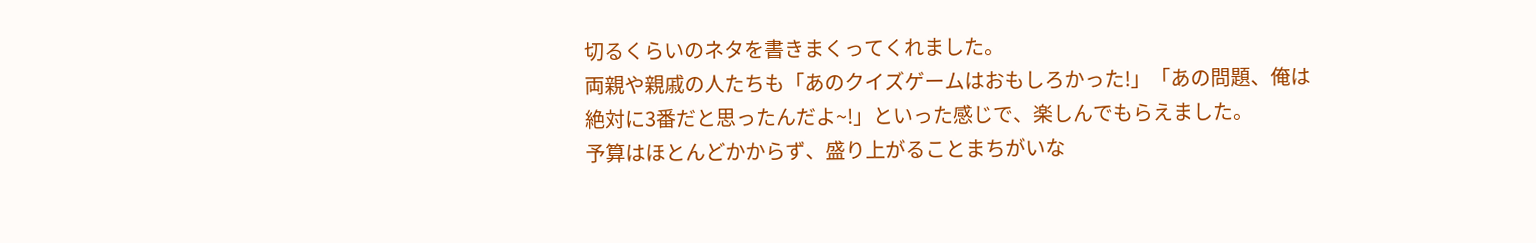切るくらいのネタを書きまくってくれました。
両親や親戚の人たちも「あのクイズゲームはおもしろかった!」「あの問題、俺は絶対に3番だと思ったんだよ~!」といった感じで、楽しんでもらえました。
予算はほとんどかからず、盛り上がることまちがいな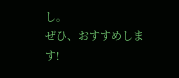し。
ぜひ、おすすめします!